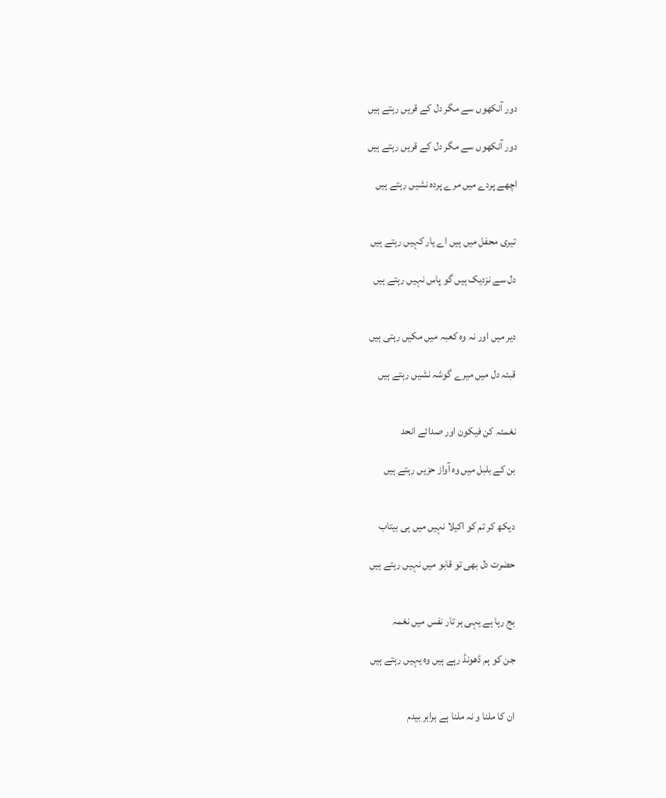دور آنکھوں سے مگر دل کے قریں رہتے ہیں

دور آنکھوں سے مگر دل کے قریں رہتے ہیں

اچھے پردے میں مرے پردہ نشیں رہتے ہیں


تیری محفل میں ہیں اے یار کہیں رہتے ہیں

دل سے نزدیک ہیں گو پاس نہیں رہتے ہیں


دیر میں اور نہ وہ کعبہ میں مکیں رہتی ہیں

قبئہ دل میں میرے گوشہ نشیں رہتے ہیں


نغمئہ کن فیکون اور صدائے انحد

بن کے بلبل میں وہ آواز حزیں رہتے ہیں


دیکھ کر تم کو اکیلا نہیں میں ہی بیتاب

حضرت دل بھی تو قابو میں نہیں رہتے ہیں


بج رہا ہے یہی ہر تار نفس میں نغمہ

جن کو ہم ڈھونڈ رہے ہیں وہ یہیں رہتے ہیں


ان کا ملنا و نہ ملنا ہے برابر بیدم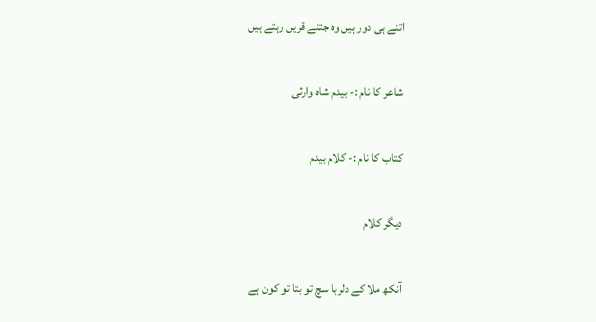اتنے ہی دور ہیں وہ جتنے قریں رہتے ہیں

شاعر کا نام :- بیدم شاہ وارثی

کتاب کا نام :- کلام بیدم

دیگر کلام

آنکھ ملا کے دلربا سچ تو بتا تو کون ہے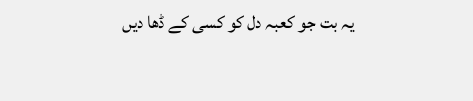یہ بت جو کعبہ دل کو کسی کے ڈھا دیں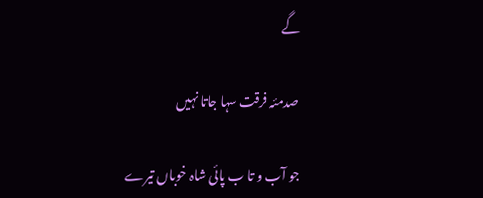گے

صدمئہ فرقت سہا جاتا نہیں

جو آب و تا ب پائی شاہ خوباں تیرے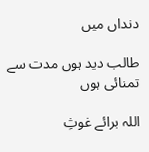دنداں میں

طالب دید ہوں مدت سے تمنائی ہوں

اللہ برائے غوثِ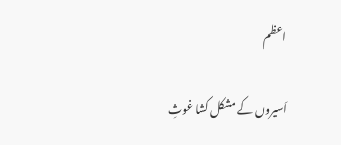اعظم

اَسیروں کے مشکل کشا غوثِ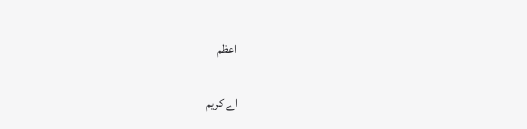اعظم

اے کریم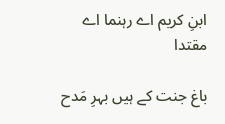ابنِ کریم اے رہنما اے مقتدا

باغ جنت کے ہیں بہرِ مَدح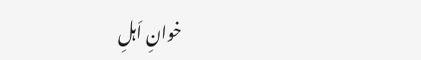خوانِ اَہلِ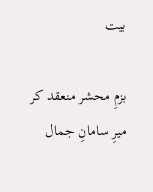بیت

بزمِ محشر منعقد کر میرِ سامانِ جمال